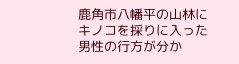鹿角市八幡平の山林にキノコを採りに入った男性の行方が分か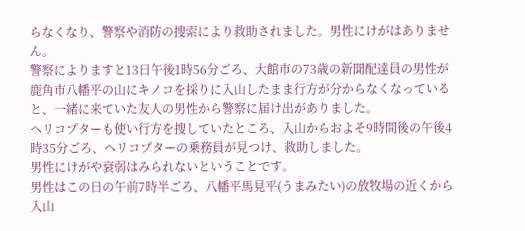らなくなり、警察や消防の捜索により救助されました。男性にけがはありません。
警察によりますと13日午後1時56分ごろ、大館市の73歳の新聞配達員の男性が鹿角市八幡平の山にキノコを採りに入山したまま行方が分からなくなっていると、一緒に来ていた友人の男性から警察に届け出がありました。
ヘリコプターも使い行方を捜していたところ、入山からおよそ9時間後の午後4時35分ごろ、ヘリコプターの乗務員が見つけ、救助しました。
男性にけがや衰弱はみられないということです。
男性はこの日の午前7時半ごろ、八幡平馬見平(うまみたい)の放牧場の近くから入山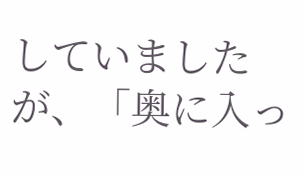していましたが、「奥に入っ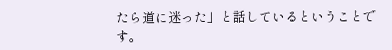たら道に迷った」と話しているということです。